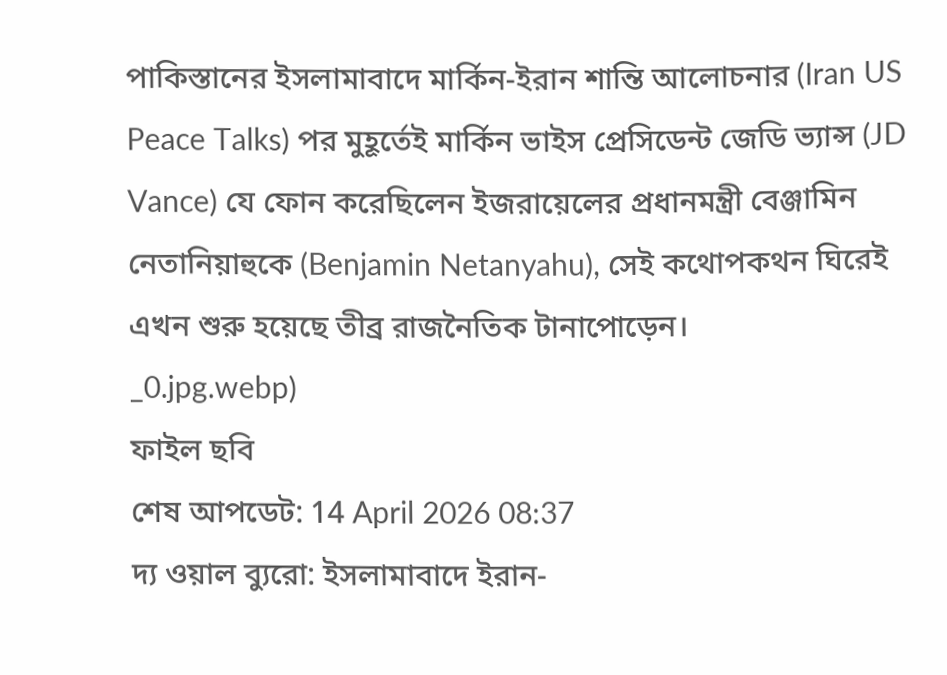পাকিস্তানের ইসলামাবাদে মার্কিন-ইরান শান্তি আলোচনার (Iran US Peace Talks) পর মুহূর্তেই মার্কিন ভাইস প্রেসিডেন্ট জেডি ভ্যান্স (JD Vance) যে ফোন করেছিলেন ইজরায়েলের প্রধানমন্ত্রী বেঞ্জামিন নেতানিয়াহুকে (Benjamin Netanyahu), সেই কথোপকথন ঘিরেই এখন শুরু হয়েছে তীব্র রাজনৈতিক টানাপোড়েন।
_0.jpg.webp)
ফাইল ছবি
শেষ আপডেট: 14 April 2026 08:37
দ্য ওয়াল ব্যুরো: ইসলামাবাদে ইরান-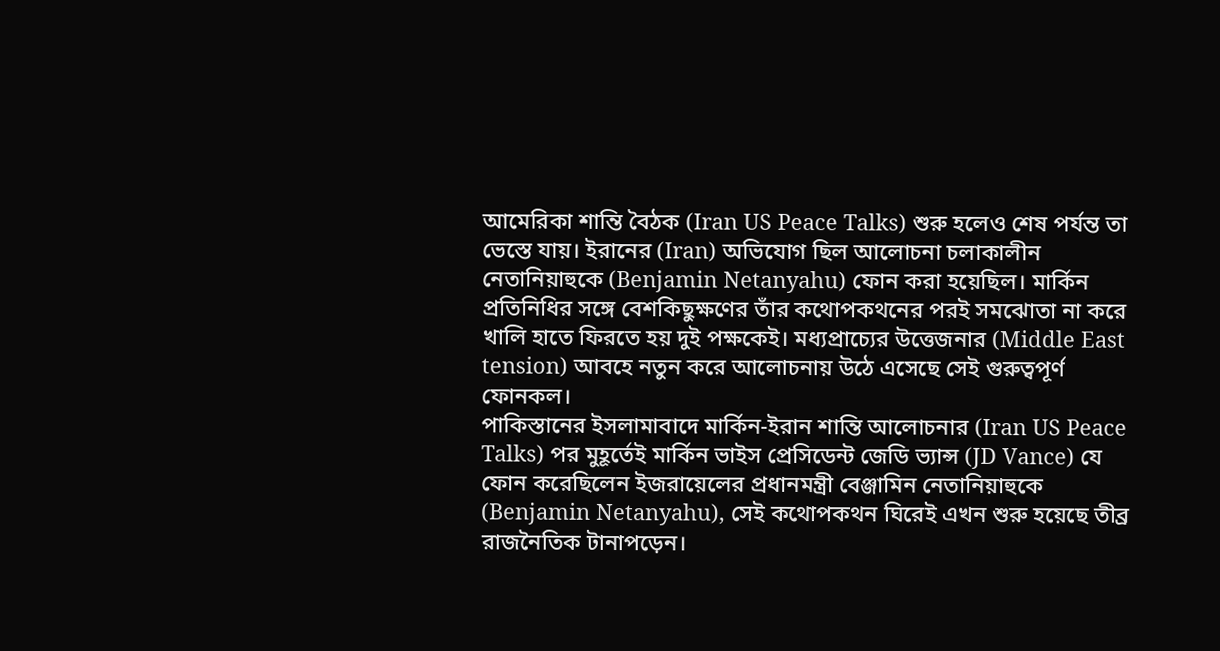আমেরিকা শান্তি বৈঠক (Iran US Peace Talks) শুরু হলেও শেষ পর্যন্ত তা ভেস্তে যায়। ইরানের (Iran) অভিযোগ ছিল আলোচনা চলাকালীন নেতানিয়াহুকে (Benjamin Netanyahu) ফোন করা হয়েছিল। মার্কিন প্রতিনিধির সঙ্গে বেশকিছুক্ষণের তাঁর কথোপকথনের পরই সমঝোতা না করে খালি হাতে ফিরতে হয় দুই পক্ষকেই। মধ্যপ্রাচ্যের উত্তেজনার (Middle East tension) আবহে নতুন করে আলোচনায় উঠে এসেছে সেই গুরুত্বপূর্ণ ফোনকল।
পাকিস্তানের ইসলামাবাদে মার্কিন-ইরান শান্তি আলোচনার (Iran US Peace Talks) পর মুহূর্তেই মার্কিন ভাইস প্রেসিডেন্ট জেডি ভ্যান্স (JD Vance) যে ফোন করেছিলেন ইজরায়েলের প্রধানমন্ত্রী বেঞ্জামিন নেতানিয়াহুকে (Benjamin Netanyahu), সেই কথোপকথন ঘিরেই এখন শুরু হয়েছে তীব্র রাজনৈতিক টানাপড়েন।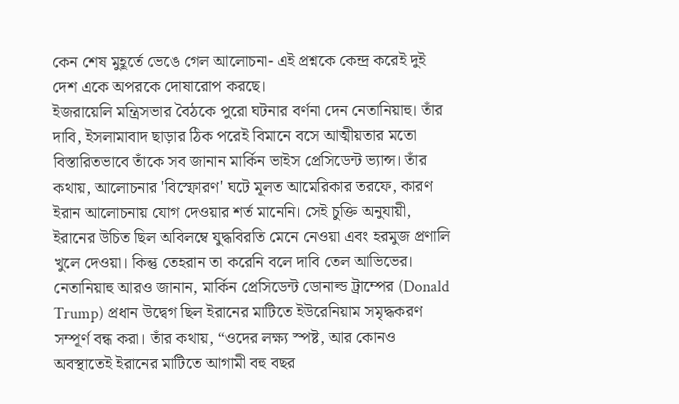কেন শেষ মুহূর্তে ভেঙে গেল আলোচনা- এই প্রশ্নকে কেন্দ্র করেই দুই দেশ একে অপরকে দোষারোপ করছে।
ইজরায়েলি মন্ত্রিসভার বৈঠকে পুরো ঘটনার বর্ণনা দেন নেতানিয়াহু। তাঁর দাবি, ইসলামাবাদ ছাড়ার ঠিক পরেই বিমানে বসে আত্মীয়তার মতো বিস্তারিতভাবে তাঁকে সব জানান মার্কিন ভাইস প্রেসিডেন্ট ভ্যান্স। তাঁর কথায়, আলোচনার 'বিস্ফোরণ' ঘটে মূলত আমেরিকার তরফে, কারণ ইরান আলোচনায় যোগ দেওয়ার শর্ত মানেনি। সেই চুক্তি অনুযায়ী, ইরানের উচিত ছিল অবিলম্বে যুদ্ধবিরতি মেনে নেওয়া এবং হরমুজ প্রণালি খুলে দেওয়া। কিন্তু তেহরান তা করেনি বলে দাবি তেল আভিভের।
নেতানিয়াহু আরও জানান, মার্কিন প্রেসিডেন্ট ডোনাল্ড ট্রাম্পের (Donald Trump) প্রধান উদ্বেগ ছিল ইরানের মাটিতে ইউরেনিয়াম সমৃদ্ধকরণ সম্পূর্ণ বন্ধ করা। তাঁর কথায়, “ওদের লক্ষ্য স্পষ্ট, আর কোনও অবস্থাতেই ইরানের মাটিতে আগামী বহু বছর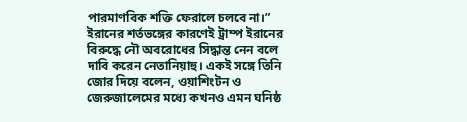পারমাণবিক শক্তি ফেরালে চলবে না।”
ইরানের শর্তভঙ্গের কারণেই ট্রাম্প ইরানের বিরুদ্ধে নৌ অবরোধের সিদ্ধান্ত নেন বলে দাবি করেন নেতানিয়াহু। একই সঙ্গে তিনি জোর দিয়ে বলেন, ওয়াশিংটন ও জেরুজালেমের মধ্যে কখনও এমন ঘনিষ্ঠ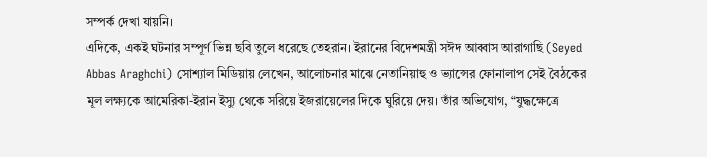সম্পর্ক দেখা যায়নি।
এদিকে, একই ঘটনার সম্পূর্ণ ভিন্ন ছবি তুলে ধরেছে তেহরান। ইরানের বিদেশমন্ত্রী সঈদ আব্বাস আরাগাছি (Seyed Abbas Araghchi) সোশ্যাল মিডিয়ায় লেখেন, আলোচনার মাঝে নেতানিয়াহু ও ভ্যান্সের ফোনালাপ সেই বৈঠকের মূল লক্ষ্যকে আমেরিকা-ইরান ইস্যু থেকে সরিয়ে ইজরায়েলের দিকে ঘুরিয়ে দেয়। তাঁর অভিযোগ, “যুদ্ধক্ষেত্রে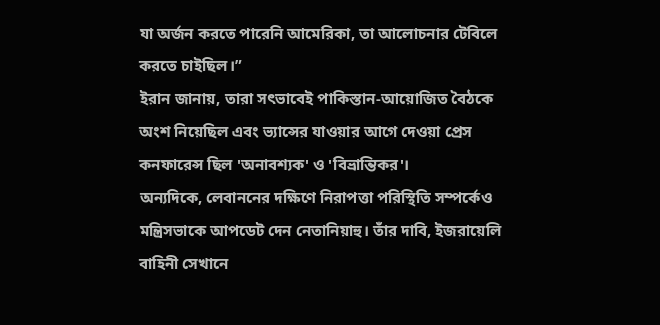যা অর্জন করতে পারেনি আমেরিকা, তা আলোচনার টেবিলে করতে চাইছিল।”
ইরান জানায়, তারা সৎভাবেই পাকিস্তান-আয়োজিত বৈঠকে অংশ নিয়েছিল এবং ভ্যান্সের যাওয়ার আগে দেওয়া প্রেস কনফারেন্স ছিল 'অনাবশ্যক' ও 'বিভ্রান্তিকর'।
অন্যদিকে, লেবাননের দক্ষিণে নিরাপত্তা পরিস্থিতি সম্পর্কেও মন্ত্রিসভাকে আপডেট দেন নেতানিয়াহু। তাঁর দাবি, ইজরায়েলি বাহিনী সেখানে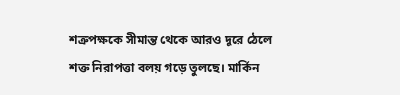শত্রুপক্ষকে সীমান্ত থেকে আরও দূরে ঠেলে শক্ত নিরাপত্তা বলয় গড়ে তুলছে। মার্কিন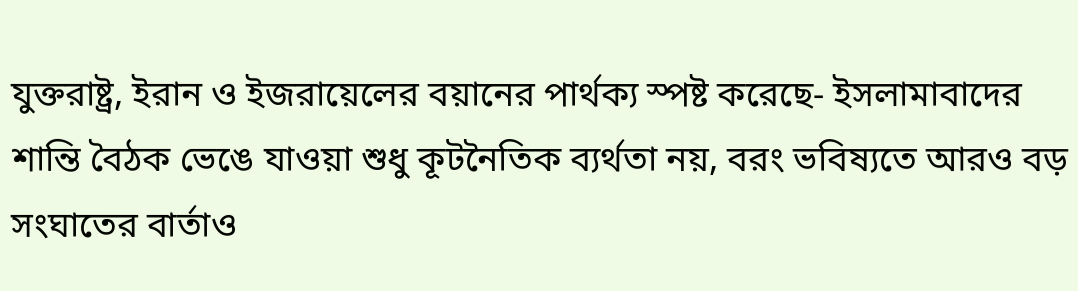যুক্তরাষ্ট্র, ইরান ও ইজরায়েলের বয়ানের পার্থক্য স্পষ্ট করেছে- ইসলামাবাদের শান্তি বৈঠক ভেঙে যাওয়া শুধু কূটনৈতিক ব্যর্থতা নয়, বরং ভবিষ্যতে আরও বড় সংঘাতের বার্তাও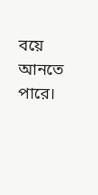বয়ে আনতে পারে।